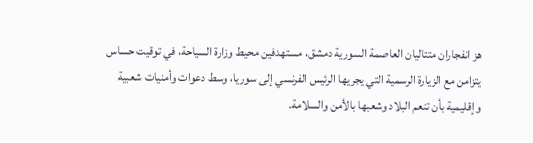هز انفجاران متتاليان العاصمة السورية دمشق، مستهدفين محيط وزارة السياحة، في توقيت حساس يتزامن مع الزيارة الرسمية التي يجريها الرئيس الفرنسي إلى سوريا، وسط دعوات وأمنيات شعبية وإقليمية بأن تنعم البلاد وشعبها بالأمن والسلامة.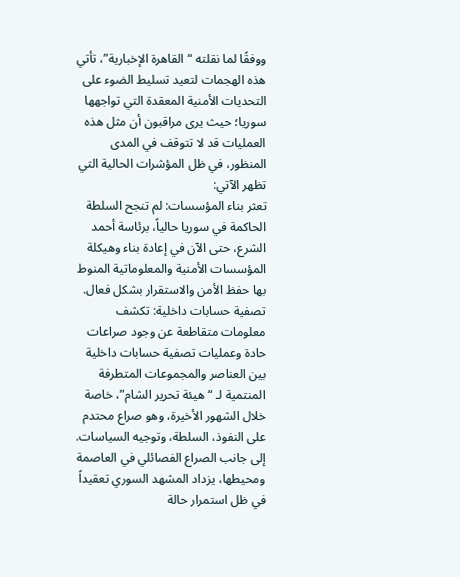ووفقًا لما نقلته “القاهرة الإخبارية”، تأتي هذه الهجمات لتعيد تسليط الضوء على التحديات الأمنية المعقدة التي تواجهها سوريا؛ حيث يرى مراقبون أن مثل هذه العمليات قد لا تتوقف في المدى المنظور، في ظل المؤشرات الحالية التي تظهر الآتي:
تعثر بناء المؤسسات: لم تنجح السلطة الحاكمة في سوريا حالياً، برئاسة أحمد الشرع، حتى الآن في إعادة بناء وهيكلة المؤسسات الأمنية والمعلوماتية المنوط بها حفظ الأمن والاستقرار بشكل فعال.
تصفية حسابات داخلية: تكشف معلومات متقاطعة عن وجود صراعات حادة وعمليات تصفية حسابات داخلية بين العناصر والمجموعات المتطرفة المنتمية لـ “هيئة تحرير الشام”، خاصة خلال الشهور الأخيرة، وهو صراع محتدم على النفوذ، السلطة، وتوجيه السياسات.
إلى جانب الصراع الفصائلي في العاصمة ومحيطها، يزداد المشهد السوري تعقيداً في ظل استمرار حالة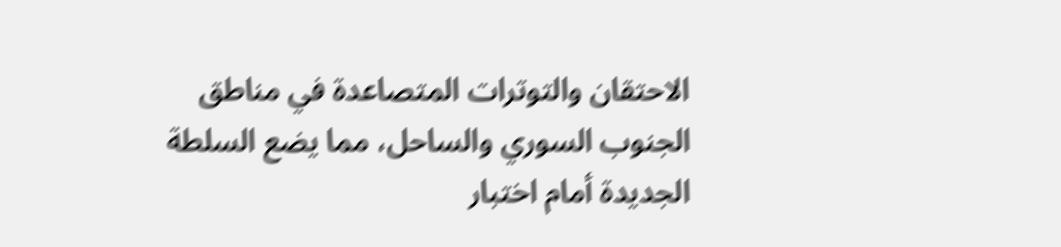الاحتقان والتوترات المتصاعدة في مناطق الجنوب السوري والساحل، مما يضع السلطة الجديدة أمام اختبار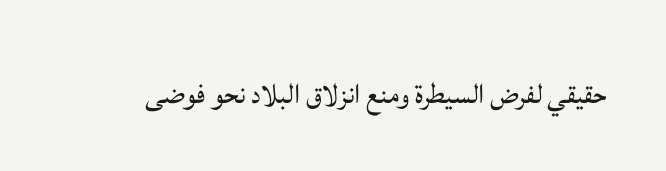حقيقي لفرض السيطرة ومنع انزلاق البلاد نحو فوضى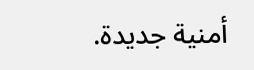أمنية جديدة.